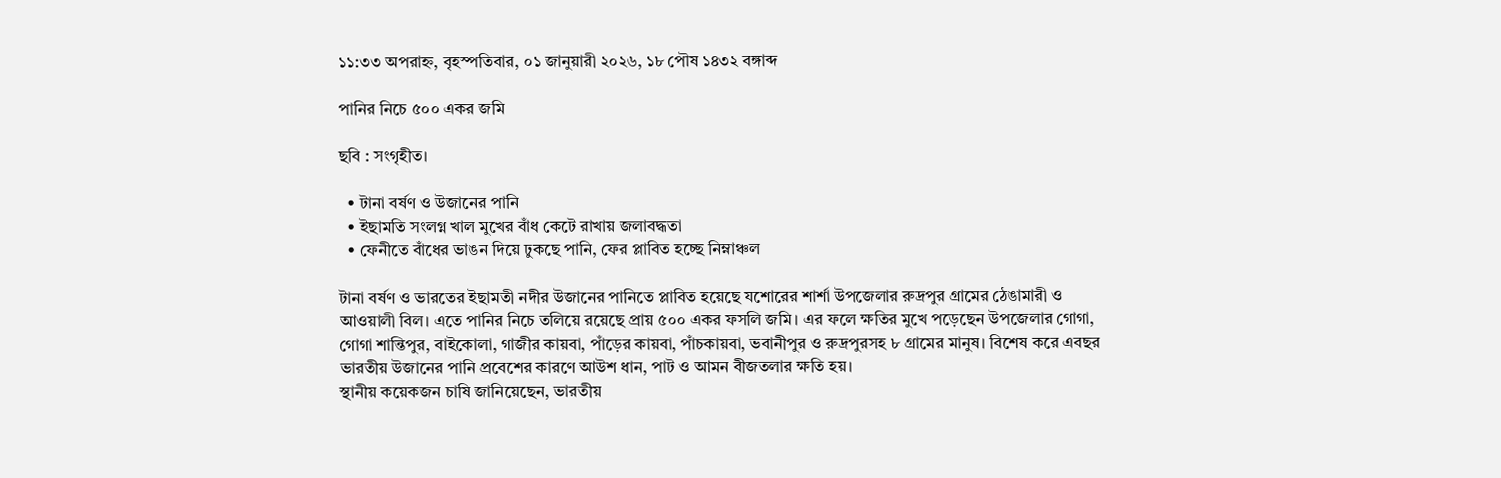১১:৩৩ অপরাহ্ন, বৃহস্পতিবার, ০১ জানুয়ারী ২০২৬, ১৮ পৌষ ১৪৩২ বঙ্গাব্দ

পানির নিচে ৫০০ একর জমি

ছবি : সংগৃহীত।

  • টানা বর্ষণ ও উজানের পানি
  • ইছামতি সংলগ্ন খাল মুখের বাঁধ কেটে রাখায় জলাবদ্ধতা
  • ফেনীতে বাঁধের ভাঙন দিয়ে ঢুকছে পানি, ফের প্লাবিত হচ্ছে নিম্নাঞ্চল

টানা বর্ষণ ও ভারতের ইছামতী নদীর উজানের পানিতে প্লাবিত হয়েছে যশোরের শার্শা উপজেলার রুদ্রপুর গ্রামের ঠেঙামারী ও আওয়ালী বিল। এতে পানির নিচে তলিয়ে রয়েছে প্রায় ৫০০ একর ফসলি জমি। এর ফলে ক্ষতির মুখে পড়েছেন উপজেলার গোগা, গোগা শান্তিপুর, বাইকোলা, গাজীর কায়বা, পাঁড়ের কায়বা, পাঁচকায়বা, ভবানীপুর ও রুদ্রপুরসহ ৮ গ্রামের মানুষ। বিশেষ করে এবছর ভারতীয় উজানের পানি প্রবেশের কারণে আউশ ধান, পাট ও আমন বীজতলার ক্ষতি হয়।
স্থানীয় কয়েকজন চাষি জানিয়েছেন, ভারতীয়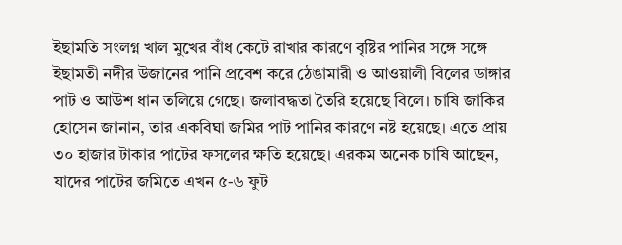ইছামতি সংলগ্ন খাল মুখের বাঁধ কেটে রাখার কারণে বৃষ্টির পানির সঙ্গে সঙ্গে ইছামতী নদীর উজানের পানি প্রবেশ করে ঠেঙামারী ও আওয়ালী বিলের ডাঙ্গার পাট ও আউশ ধান তলিয়ে গেছে। জলাবদ্ধতা তৈরি হয়েছে বিলে। চাষি জাকির হোসেন জানান, তার একবিঘা জমির পাট পানির কারণে নষ্ট হয়েছে। এতে প্রায় ৩০ হাজার টাকার পাটের ফসলের ক্ষতি হয়েছে। এরকম অনেক চাষি আছেন, যাদের পাটের জমিতে এখন ৫-৬ ফুট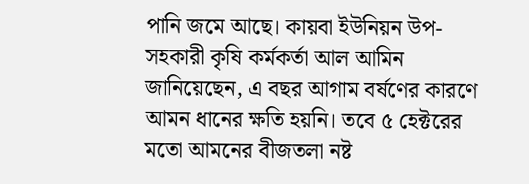পানি জমে আছে। কায়বা ইউনিয়ন উপ-সহকারী কৃষি কর্মকর্তা আল আমিন জানিয়েছেন, এ বছর আগাম বর্ষণের কারণে আমন ধানের ক্ষতি হয়নি। তবে ৫ হেক্টরের মতো আমনের বীজতলা নষ্ট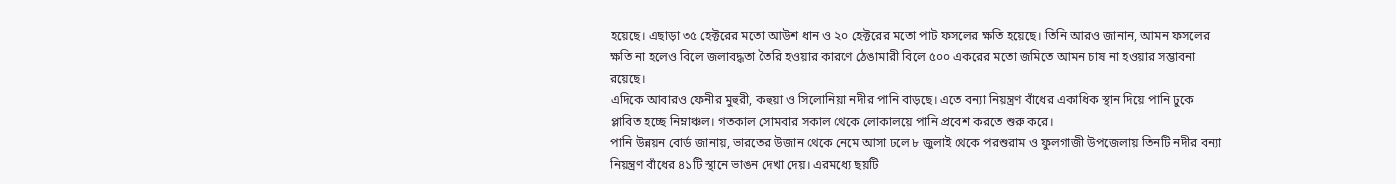হয়েছে। এছাড়া ৩৫ হেক্টরের মতো আউশ ধান ও ২০ হেক্টরের মতো পাট ফসলের ক্ষতি হয়েছে। তিনি আরও জানান, আমন ফসলের ক্ষতি না হলেও বিলে জলাবদ্ধতা তৈরি হওয়ার কারণে ঠেঙামারী বিলে ৫০০ একরের মতো জমিতে আমন চাষ না হওয়ার সম্ভাবনা রয়েছে।
এদিকে আবারও ফেনীর মুহুরী, কহুয়া ও সিলোনিয়া নদীর পানি বাড়ছে। এতে বন্যা নিয়ন্ত্রণ বাঁধের একাধিক স্থান দিয়ে পানি ঢুকে প্লাবিত হচ্ছে নিম্নাঞ্চল। গতকাল সোমবার সকাল থেকে লোকালয়ে পানি প্রবেশ করতে শুরু করে।
পানি উন্নয়ন বোর্ড জানায়, ভারতের উজান থেকে নেমে আসা ঢলে ৮ জুলাই থেকে পরশুরাম ও ফুলগাজী উপজেলায় তিনটি নদীর বন্যা নিয়ন্ত্রণ বাঁধের ৪১টি স্থানে ভাঙন দেখা দেয়। এরমধ্যে ছয়টি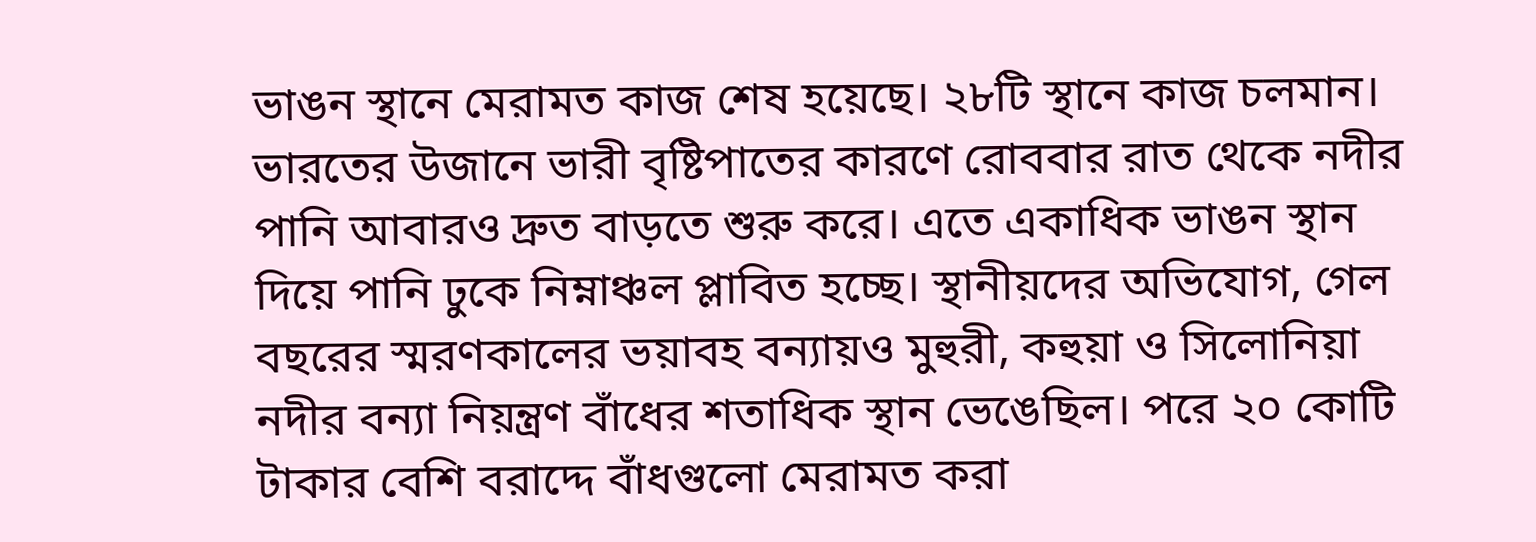ভাঙন স্থানে মেরামত কাজ শেষ হয়েছে। ২৮টি স্থানে কাজ চলমান। ভারতের উজানে ভারী বৃষ্টিপাতের কারণে রোববার রাত থেকে নদীর পানি আবারও দ্রুত বাড়তে শুরু করে। এতে একাধিক ভাঙন স্থান দিয়ে পানি ঢুকে নিম্নাঞ্চল প্লাবিত হচ্ছে। স্থানীয়দের অভিযোগ, গেল বছরের স্মরণকালের ভয়াবহ বন্যায়ও মুহুরী, কহুয়া ও সিলোনিয়া নদীর বন্যা নিয়ন্ত্রণ বাঁধের শতাধিক স্থান ভেঙেছিল। পরে ২০ কোটি টাকার বেশি বরাদ্দে বাঁধগুলো মেরামত করা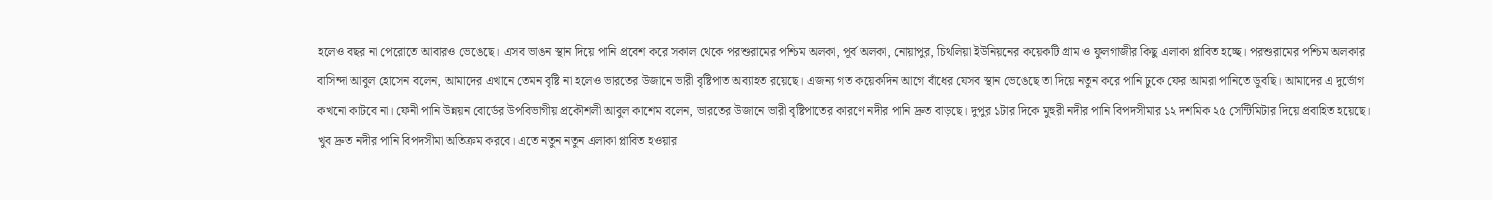হলেও বছর না পেরোতে আবারও ভেঙেছে। এসব ভাঙন স্থান দিয়ে পানি প্রবেশ করে সকাল থেকে পরশুরামের পশ্চিম অলকা, পূর্ব অলকা, নোয়াপুর, চিথলিয়া ইউনিয়নের কয়েকটি গ্রাম ও ফুলগাজীর কিছু এলাকা প্লাবিত হচ্ছে। পরশুরামের পশ্চিম অলকার বাসিন্দা আবুল হোসেন বলেন, আমাদের এখানে তেমন বৃষ্টি না হলেও ভারতের উজানে ভারী বৃষ্টিপাত অব্যাহত রয়েছে। এজন্য গত কয়েকদিন আগে বাঁধের যেসব স্থান ভেঙেছে তা দিয়ে নতুন করে পানি ঢুকে ফের আমরা পানিতে ডুবছি। আমাদের এ দুর্ভোগ কখনো কাটবে না। ফেনী পানি উন্নয়ন বোর্ডের উপবিভাগীয় প্রকৌশলী আবুল কাশেম বলেন, ভারতের উজানে ভারী বৃষ্টিপাতের কারণে নদীর পানি দ্রুত বাড়ছে। দুপুর ১টার দিকে মুহুরী নদীর পানি বিপদসীমার ১২ দশমিক ২৫ সেন্টিমিটার দিয়ে প্রবাহিত হয়েছে। খুব দ্রুত নদীর পানি বিপদসীমা অতিক্রম করবে। এতে নতুন নতুন এলাকা প্লাবিত হওয়ার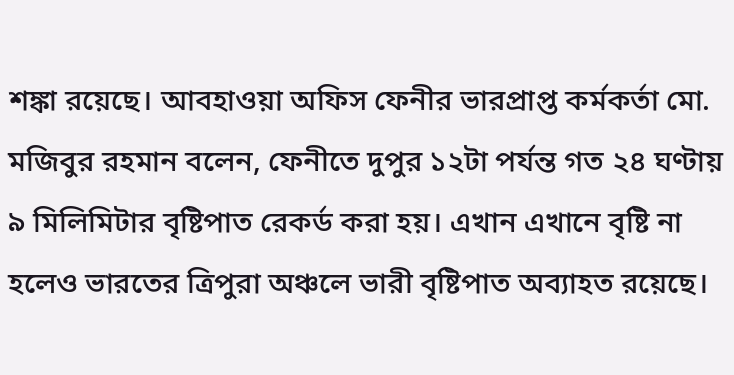শঙ্কা রয়েছে। আবহাওয়া অফিস ফেনীর ভারপ্রাপ্ত কর্মকর্তা মো. মজিবুর রহমান বলেন, ফেনীতে দুপুর ১২টা পর্যন্ত গত ২৪ ঘণ্টায় ৯ মিলিমিটার বৃষ্টিপাত রেকর্ড করা হয়। এখান এখানে বৃষ্টি না হলেও ভারতের ত্রিপুরা অঞ্চলে ভারী বৃষ্টিপাত অব্যাহত রয়েছে।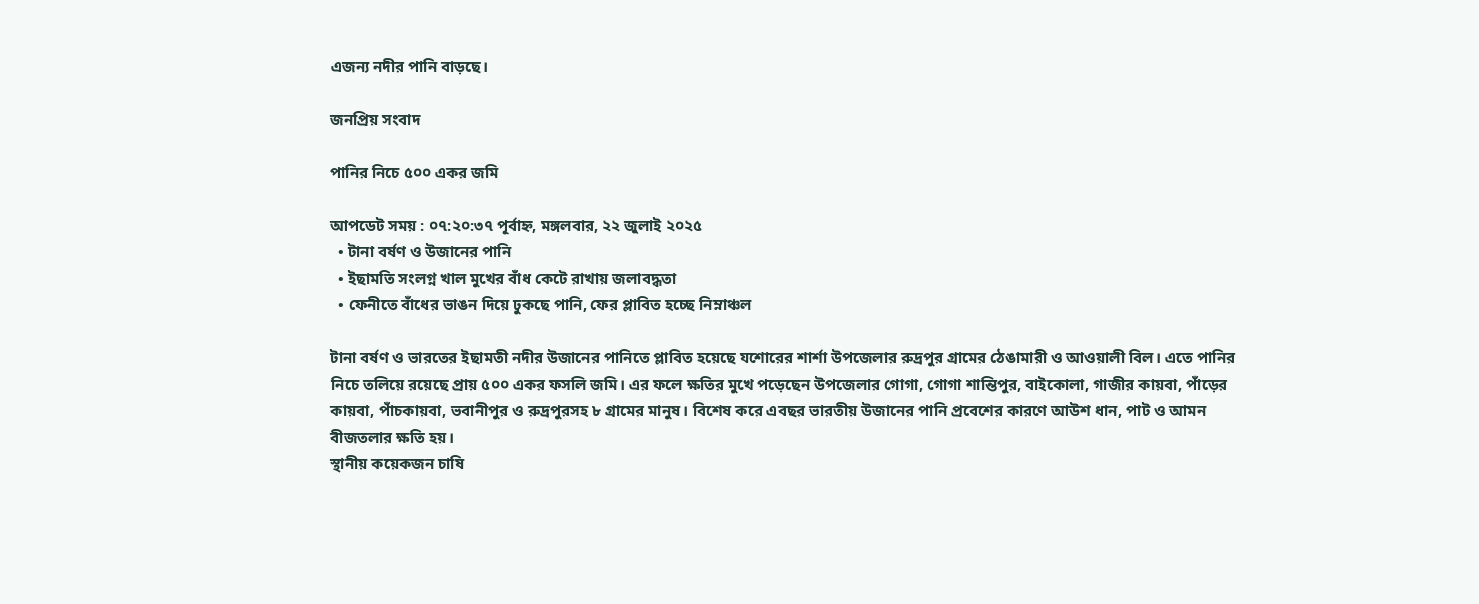এজন্য নদীর পানি বাড়ছে।

জনপ্রিয় সংবাদ

পানির নিচে ৫০০ একর জমি

আপডেট সময় : ০৭:২০:৩৭ পূর্বাহ্ন, মঙ্গলবার, ২২ জুলাই ২০২৫
  • টানা বর্ষণ ও উজানের পানি
  • ইছামতি সংলগ্ন খাল মুখের বাঁধ কেটে রাখায় জলাবদ্ধতা
  • ফেনীতে বাঁধের ভাঙন দিয়ে ঢুকছে পানি, ফের প্লাবিত হচ্ছে নিম্নাঞ্চল

টানা বর্ষণ ও ভারতের ইছামতী নদীর উজানের পানিতে প্লাবিত হয়েছে যশোরের শার্শা উপজেলার রুদ্রপুর গ্রামের ঠেঙামারী ও আওয়ালী বিল। এতে পানির নিচে তলিয়ে রয়েছে প্রায় ৫০০ একর ফসলি জমি। এর ফলে ক্ষতির মুখে পড়েছেন উপজেলার গোগা, গোগা শান্তিপুর, বাইকোলা, গাজীর কায়বা, পাঁড়ের কায়বা, পাঁচকায়বা, ভবানীপুর ও রুদ্রপুরসহ ৮ গ্রামের মানুষ। বিশেষ করে এবছর ভারতীয় উজানের পানি প্রবেশের কারণে আউশ ধান, পাট ও আমন বীজতলার ক্ষতি হয়।
স্থানীয় কয়েকজন চাষি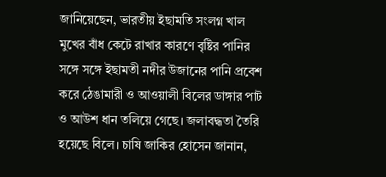জানিয়েছেন, ভারতীয় ইছামতি সংলগ্ন খাল মুখের বাঁধ কেটে রাখার কারণে বৃষ্টির পানির সঙ্গে সঙ্গে ইছামতী নদীর উজানের পানি প্রবেশ করে ঠেঙামারী ও আওয়ালী বিলের ডাঙ্গার পাট ও আউশ ধান তলিয়ে গেছে। জলাবদ্ধতা তৈরি হয়েছে বিলে। চাষি জাকির হোসেন জানান,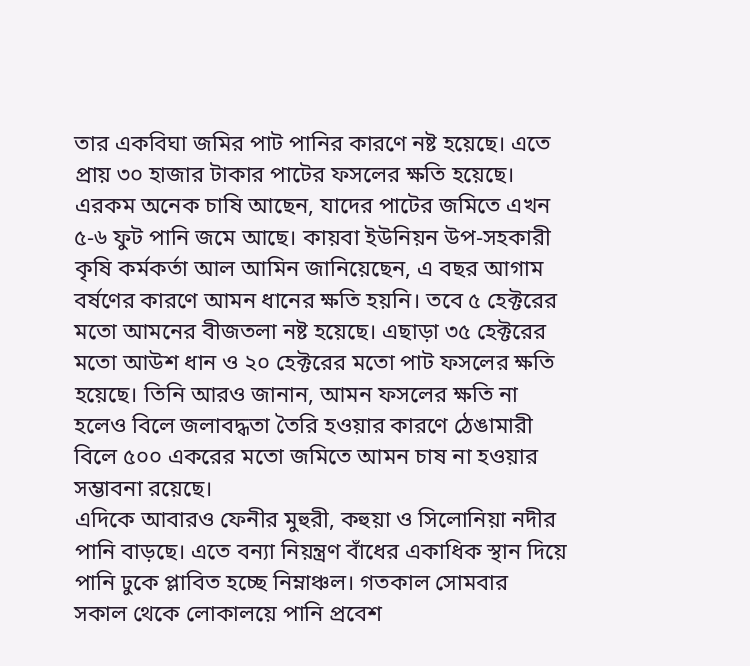তার একবিঘা জমির পাট পানির কারণে নষ্ট হয়েছে। এতে প্রায় ৩০ হাজার টাকার পাটের ফসলের ক্ষতি হয়েছে। এরকম অনেক চাষি আছেন, যাদের পাটের জমিতে এখন ৫-৬ ফুট পানি জমে আছে। কায়বা ইউনিয়ন উপ-সহকারী কৃষি কর্মকর্তা আল আমিন জানিয়েছেন, এ বছর আগাম বর্ষণের কারণে আমন ধানের ক্ষতি হয়নি। তবে ৫ হেক্টরের মতো আমনের বীজতলা নষ্ট হয়েছে। এছাড়া ৩৫ হেক্টরের মতো আউশ ধান ও ২০ হেক্টরের মতো পাট ফসলের ক্ষতি হয়েছে। তিনি আরও জানান, আমন ফসলের ক্ষতি না হলেও বিলে জলাবদ্ধতা তৈরি হওয়ার কারণে ঠেঙামারী বিলে ৫০০ একরের মতো জমিতে আমন চাষ না হওয়ার সম্ভাবনা রয়েছে।
এদিকে আবারও ফেনীর মুহুরী, কহুয়া ও সিলোনিয়া নদীর পানি বাড়ছে। এতে বন্যা নিয়ন্ত্রণ বাঁধের একাধিক স্থান দিয়ে পানি ঢুকে প্লাবিত হচ্ছে নিম্নাঞ্চল। গতকাল সোমবার সকাল থেকে লোকালয়ে পানি প্রবেশ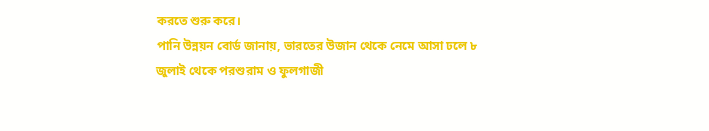করতে শুরু করে।
পানি উন্নয়ন বোর্ড জানায়, ভারতের উজান থেকে নেমে আসা ঢলে ৮ জুলাই থেকে পরশুরাম ও ফুলগাজী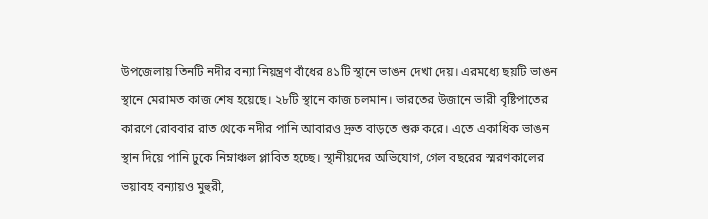উপজেলায় তিনটি নদীর বন্যা নিয়ন্ত্রণ বাঁধের ৪১টি স্থানে ভাঙন দেখা দেয়। এরমধ্যে ছয়টি ভাঙন স্থানে মেরামত কাজ শেষ হয়েছে। ২৮টি স্থানে কাজ চলমান। ভারতের উজানে ভারী বৃষ্টিপাতের কারণে রোববার রাত থেকে নদীর পানি আবারও দ্রুত বাড়তে শুরু করে। এতে একাধিক ভাঙন স্থান দিয়ে পানি ঢুকে নিম্নাঞ্চল প্লাবিত হচ্ছে। স্থানীয়দের অভিযোগ, গেল বছরের স্মরণকালের ভয়াবহ বন্যায়ও মুহুরী,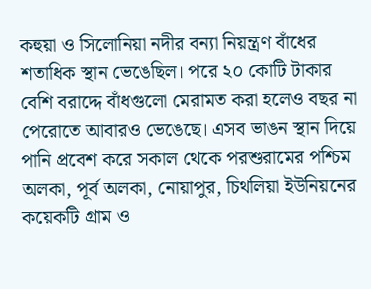কহুয়া ও সিলোনিয়া নদীর বন্যা নিয়ন্ত্রণ বাঁধের শতাধিক স্থান ভেঙেছিল। পরে ২০ কোটি টাকার বেশি বরাদ্দে বাঁধগুলো মেরামত করা হলেও বছর না পেরোতে আবারও ভেঙেছে। এসব ভাঙন স্থান দিয়ে পানি প্রবেশ করে সকাল থেকে পরশুরামের পশ্চিম অলকা, পূর্ব অলকা, নোয়াপুর, চিথলিয়া ইউনিয়নের কয়েকটি গ্রাম ও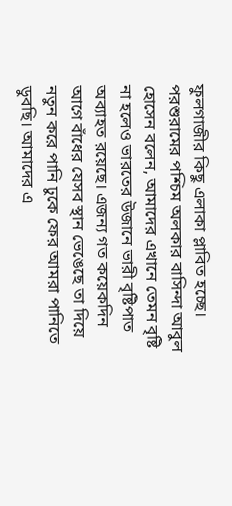ফুলগাজীর কিছু এলাকা প্লাবিত হচ্ছে। পরশুরামের পশ্চিম অলকার বাসিন্দা আবুল হোসেন বলেন, আমাদের এখানে তেমন বৃষ্টি না হলেও ভারতের উজানে ভারী বৃষ্টিপাত অব্যাহত রয়েছে। এজন্য গত কয়েকদিন আগে বাঁধের যেসব স্থান ভেঙেছে তা দিয়ে নতুন করে পানি ঢুকে ফের আমরা পানিতে ডুবছি। আমাদের এ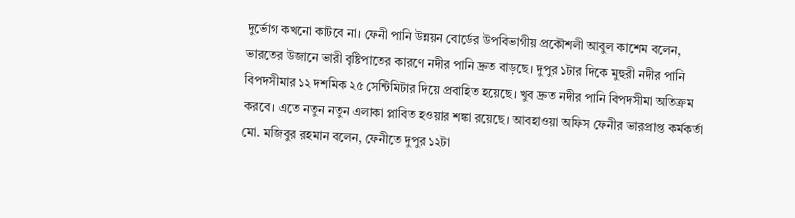দুর্ভোগ কখনো কাটবে না। ফেনী পানি উন্নয়ন বোর্ডের উপবিভাগীয় প্রকৌশলী আবুল কাশেম বলেন, ভারতের উজানে ভারী বৃষ্টিপাতের কারণে নদীর পানি দ্রুত বাড়ছে। দুপুর ১টার দিকে মুহুরী নদীর পানি বিপদসীমার ১২ দশমিক ২৫ সেন্টিমিটার দিয়ে প্রবাহিত হয়েছে। খুব দ্রুত নদীর পানি বিপদসীমা অতিক্রম করবে। এতে নতুন নতুন এলাকা প্লাবিত হওয়ার শঙ্কা রয়েছে। আবহাওয়া অফিস ফেনীর ভারপ্রাপ্ত কর্মকর্তা মো. মজিবুর রহমান বলেন, ফেনীতে দুপুর ১২টা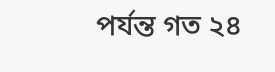পর্যন্ত গত ২৪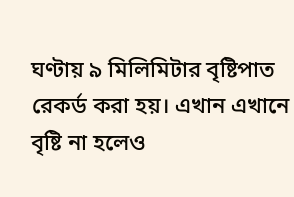ঘণ্টায় ৯ মিলিমিটার বৃষ্টিপাত রেকর্ড করা হয়। এখান এখানে বৃষ্টি না হলেও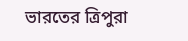ভারতের ত্রিপুরা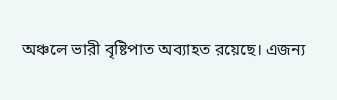অঞ্চলে ভারী বৃষ্টিপাত অব্যাহত রয়েছে। এজন্য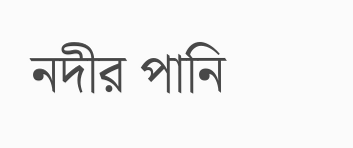নদীর পানি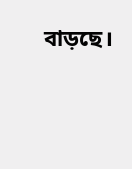বাড়ছে।